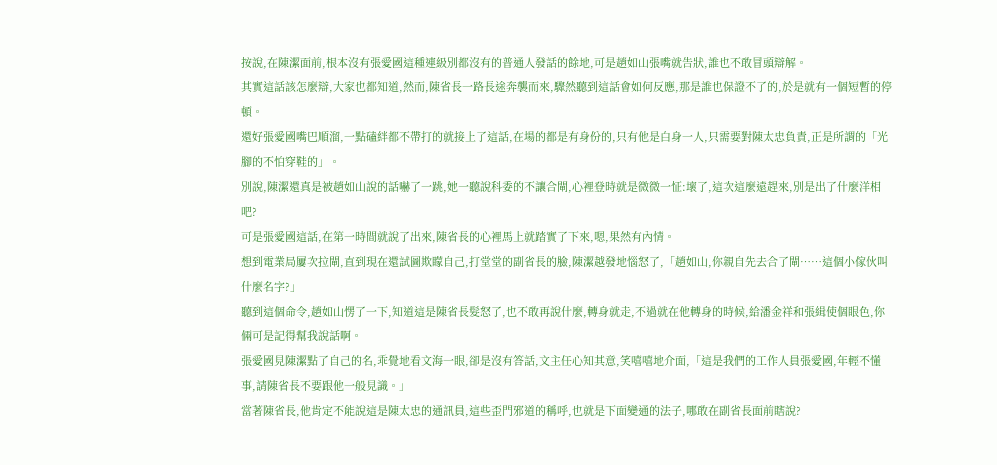按說,在陳潔面前,根本沒有張愛國這種連級別都沒有的普通人發話的餘地,可是趙如山張嘴就告狀,誰也不敢冒頭辯解。
其實這話該怎麼辯,大家也都知道,然而,陳省長一路長途奔襲而來,驟然聽到這話會如何反應,那是誰也保證不了的,於是就有一個短暫的停頓。
還好張愛國嘴巴順溜,一點磕絆都不帶打的就接上了這話,在場的都是有身份的,只有他是白身一人,只需要對陳太忠負責,正是所謂的「光腳的不怕穿鞋的」。
別說,陳潔還真是被趙如山說的話嚇了一跳,她一聽說科委的不讓合閘,心裡登時就是微微一怔:壞了,這次這麼遠趕來,別是出了什麼洋相吧?
可是張愛國這話,在第一時間就說了出來,陳省長的心裡馬上就踏實了下來,嗯,果然有內情。
想到電業局屢次拉閘,直到現在還試圖欺矇自己,打堂堂的副省長的臉,陳潔越發地惱怒了,「趙如山,你親自先去合了閘……這個小傢伙叫什麼名字?」
聽到這個命令,趙如山愣了一下,知道這是陳省長髮怒了,也不敢再說什麼,轉身就走,不過就在他轉身的時候,給潘金祥和張緝使個眼色,你倆可是記得幫我說話啊。
張愛國見陳潔點了自己的名,乖覺地看文海一眼,卻是沒有答話,文主任心知其意,笑嘻嘻地介面,「這是我們的工作人員張愛國,年輕不懂事,請陳省長不要跟他一般見識。」
當著陳省長,他肯定不能說這是陳太忠的通訊員,這些歪門邪道的稱呼,也就是下面變通的法子,哪敢在副省長面前瞎說?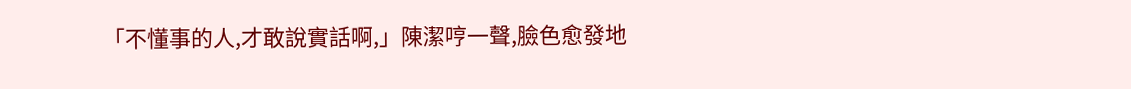「不懂事的人,才敢說實話啊,」陳潔哼一聲,臉色愈發地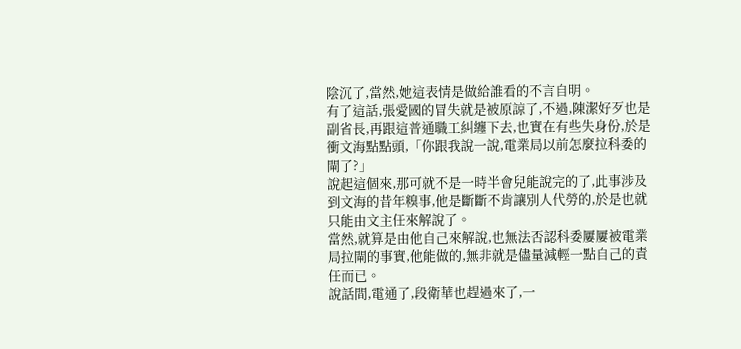陰沉了,當然,她這表情是做給誰看的不言自明。
有了這話,張愛國的冒失就是被原諒了,不過,陳潔好歹也是副省長,再跟這普通職工糾纏下去,也實在有些失身份,於是衝文海點點頭,「你跟我說一說,電業局以前怎麼拉科委的閘了?」
說起這個來,那可就不是一時半會兒能說完的了,此事涉及到文海的昔年糗事,他是斷斷不肯讓別人代勞的,於是也就只能由文主任來解說了。
當然,就算是由他自己來解說,也無法否認科委屢屢被電業局拉閘的事實,他能做的,無非就是儘量減輕一點自己的責任而已。
說話間,電通了,段衛華也趕過來了,一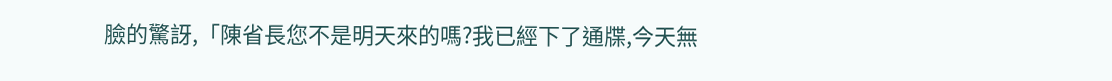臉的驚訝,「陳省長您不是明天來的嗎?我已經下了通牒,今天無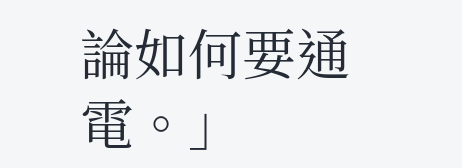論如何要通電。」